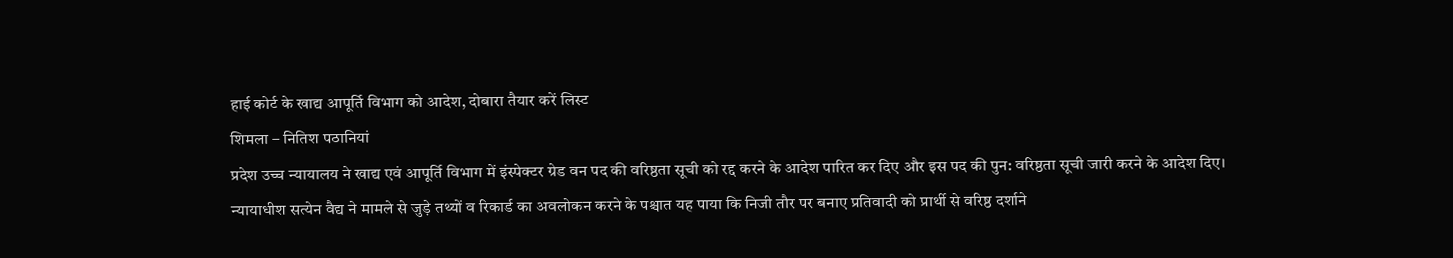हाई कोर्ट के खाद्य आपूर्ति विभाग को आदेश, दोबारा तैयार करें लिस्ट
शिमला – नितिश पठानियां
प्रदेश उच्च न्यायालय ने खाद्य एवं आपूर्ति विभाग में इंस्पेक्टर ग्रेड वन पद की वरिष्ठता सूची को रद्द करने के आदेश पारित कर दिए और इस पद की पुन: वरिष्ठता सूची जारी करने के आदेश दिए।
न्यायाधीश सत्येन वैद्य ने मामले से जुड़े तथ्यों व रिकार्ड का अवलोकन करने के पश्चात यह पाया कि निजी तौर पर बनाए प्रतिवादी को प्रार्थी से वरिष्ठ दर्शाने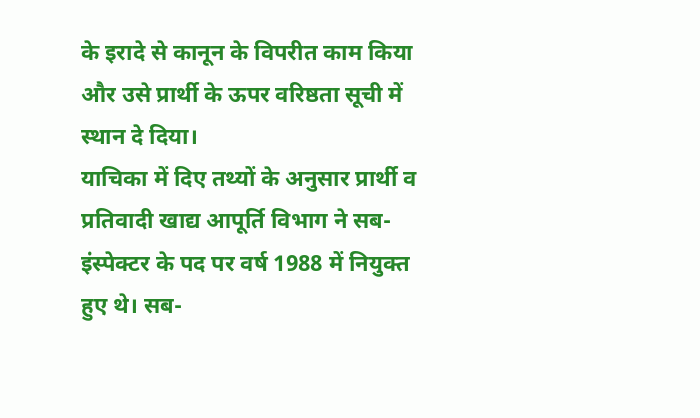के इरादे से कानून के विपरीत काम किया और उसे प्रार्थी के ऊपर वरिष्ठता सूची में स्थान दे दिया।
याचिका में दिए तथ्यों के अनुसार प्रार्थी व प्रतिवादी खाद्य आपूर्ति विभाग ने सब-इंस्पेक्टर के पद पर वर्ष 1988 में नियुक्त हुए थे। सब-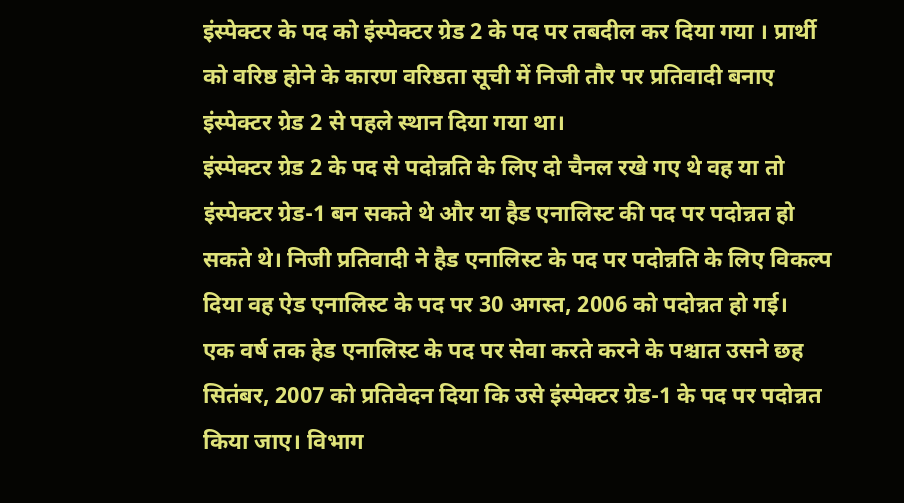इंस्पेक्टर के पद को इंस्पेक्टर ग्रेड 2 के पद पर तबदील कर दिया गया । प्रार्थी को वरिष्ठ होने के कारण वरिष्ठता सूची में निजी तौर पर प्रतिवादी बनाए इंस्पेक्टर ग्रेड 2 से पहले स्थान दिया गया था।
इंस्पेक्टर ग्रेड 2 के पद से पदोन्नति के लिए दो चैनल रखे गए थे वह या तो इंस्पेक्टर ग्रेड-1 बन सकते थे और या हैड एनालिस्ट की पद पर पदोन्नत हो सकते थे। निजी प्रतिवादी ने हैड एनालिस्ट के पद पर पदोन्नति के लिए विकल्प दिया वह ऐड एनालिस्ट के पद पर 30 अगस्त, 2006 को पदोन्नत हो गई।
एक वर्ष तक हेड एनालिस्ट के पद पर सेवा करते करने के पश्चात उसने छह सितंबर, 2007 को प्रतिवेदन दिया कि उसे इंस्पेक्टर ग्रेड-1 के पद पर पदोन्नत किया जाए। विभाग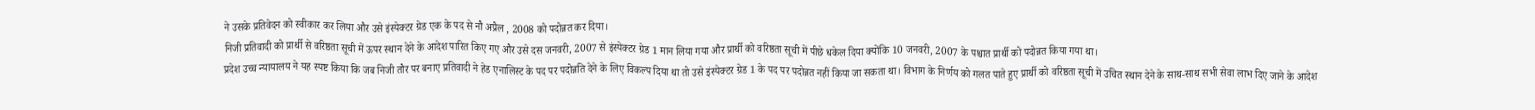ने उसके प्रतिवेदन को स्वीकार कर लिया और उसे इंस्पेक्टर ग्रेड एक के पद से नौ अप्रैल , 2008 को पदोन्नत कर दिया।
निजी प्रतिवादी को प्रार्थी से वरिष्ठता सूची में ऊपर स्थान देने के आदेश पारित किए गए और उसे दस जनवरी, 2007 से इंस्पेक्टर ग्रेड 1 मान लिया गया और प्रार्थी को वरिष्ठता सूची में पीछे धकेल दिया क्योंकि 10 जनवरी, 2007 के पश्चात प्रार्थी को पदोन्नत किया गया था।
प्रदेश उच्च न्यायालय ने यह स्पष्ट किया कि जब निजी तौर पर बनाए प्रतिवादी ने हेड एनालिस्ट के पद पर पदोन्नति देने के लिए विकल्प दिया था तो उसे इंस्पेक्टर ग्रेड 1 के पद पर पदोन्नत नहीं किया जा सकता था। विभाग के निर्णय को गलत पाते हुए प्रार्थी को वरिष्ठता सूची में उचित स्थान देने के साथ-साथ सभी सेवा लाभ दिए जाने के आदेश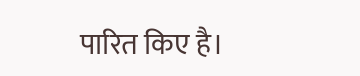पारित किए है।